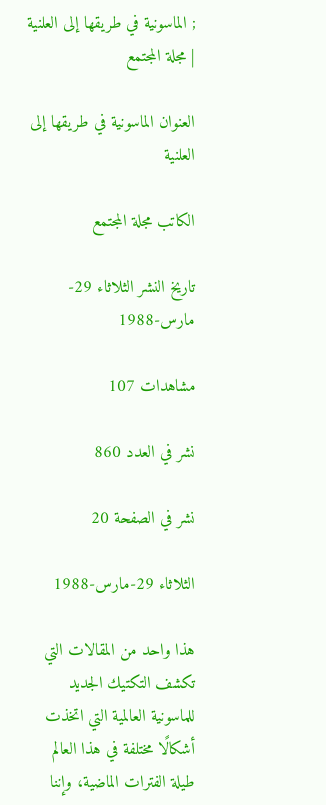; الماسونية في طريقها إلى العلنية | مجلة المجتمع

العنوان الماسونية في طريقها إلى العلنية

الكاتب مجلة المجتمع

تاريخ النشر الثلاثاء 29-مارس-1988

مشاهدات 107

نشر في العدد 860

نشر في الصفحة 20

الثلاثاء 29-مارس-1988

هذا واحد من المقالات التي تكشف التكتيك الجديد للماسونية العالمية التي اتخذت أشكالًا مختلفة في هذا العالم طيلة الفترات الماضية، وإننا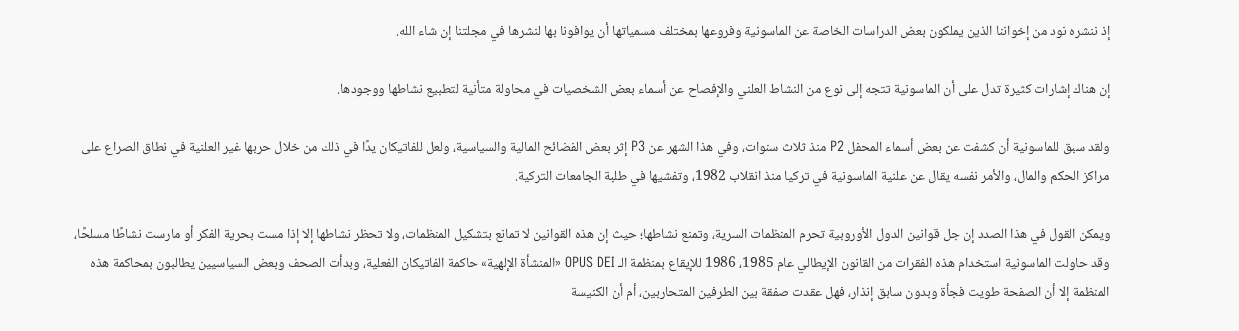إذ ننشره نود من إخواننا الذين يملكون بعض الدراسات الخاصة عن الماسونية وفروعها بمختلف مسمياتها أن يوافونا بها لنشرها في مجلتنا إن شاء الله.

إن هناك إشارات كثيرة تدل على أن الماسونية تتجه إلى نوع من النشاط العلني والإفصاح عن أسماء بعض الشخصيات في محاولة متأنية لتطبيع نشاطها ووجودها.

ولقد سبق للماسونية أن كشفت عن بعض أسماء المحفل P2 منذ ثلاث سنوات، وفي هذا الشهر عن P3 إثر بعض الفضائح المالية والسياسية، ولعل للفاتيكان يدًا في ذلك من خلال حربها غير العلنية في نطاق الصراع على مراكز الحكم والمال، والأمر نفسه يقال عن علنية الماسونية في تركيا منذ انقلاب 1982، وتفشيها في طلبة الجامعات التركية.

ويمكن القول في هذا الصدد إن جل قوانين الدول الأوروبية تحرم المنظمات السرية، وتمنع نشاطها؛ حيث إن هذه القوانين لا تمانع بتشكيل المنظمات، ولا تحظر نشاطها إلا إذا مست بحرية الفكر أو مارست نشاطًا مسلحًا، وقد حاولت الماسونية استخدام هذه الفقرات من القانون الإيطالي عام 1985، 1986 للإيقاع بمنظمة الـ OPUS DEI «المنشأة الإلهية» حاكمة الفاتيكان الفعلية، وبدأت الصحف وبعض السياسيين يطالبون بمحاكمة هذه المنظمة إلا أن الصفحة طويت فجأة وبدون سابق إنذار، فهل عقدت صفقة بين الطرفين المتحاربين، أم أن الكنيسة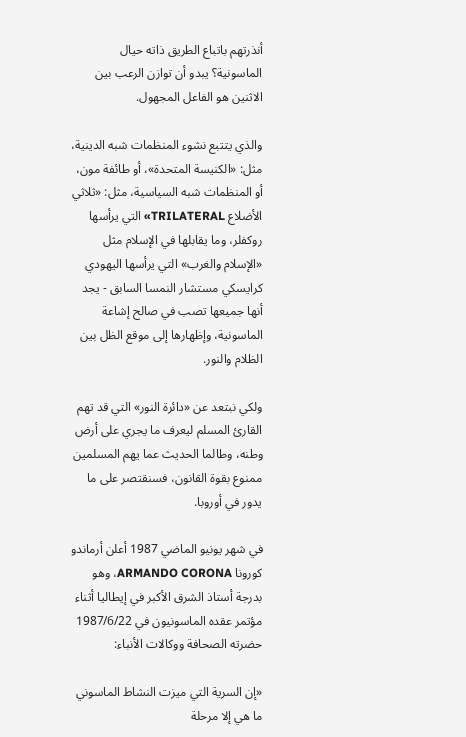أنذرتهم باتباع الطريق ذاته حيال الماسونية؟ يبدو أن توازن الرعب بين الاثنين هو الفاعل المجهول.

والذي يتتبع نشوء المنظمات شبه الدينية، مثل: «الكنيسة المتحدة»، أو طائفة مون، أو المنظمات شبه السياسية، مثل: «ثلاثي الأضلاع TRILATERAL» التي يرأسها روكفلر، وما يقابلها في الإسلام مثل «الإسلام والغرب» التي يرأسها اليهودي كرايسكي مستشار النمسا السابق - يجد أنها جميعها تصب في صالح إشاعة الماسونية، وإظهارها إلى موقع الظل بين الظلام والنور.

ولكي نبتعد عن «دائرة النور» التي قد تهم القارئ المسلم ليعرف ما يجري على أرض وطنه، وطالما الحديث عما يهم المسلمين ممنوع بقوة القانون، فسنقتصر على ما يدور في أوروبا.

في شهر يونيو الماضي 1987 أعلن أرماندو كورونا ARMANDO CORONA، وهو بدرجة أستاذ الشرق الأكبر في إيطاليا أثناء مؤتمر عقده الماسونيون في 1987/6/22 حضرته الصحافة ووكالات الأنباء:

«إن السرية التي ميزت النشاط الماسوني ما هي إلا مرحلة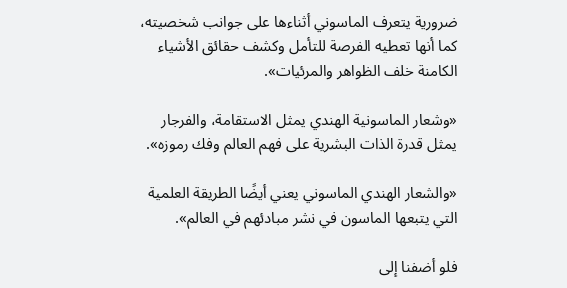ضرورية يتعرف الماسوني أثناءها على جوانب شخصيته، كما أنها تعطيه الفرصة للتأمل وكشف حقائق الأشياء الكامنة خلف الظواهر والمرئيات».

«وشعار الماسونية الهندي يمثل الاستقامة، والفرجار يمثل قدرة الذات البشرية على فهم العالم وفك رموزه».

«والشعار الهندي الماسوني يعني أيضًا الطريقة العلمية التي يتبعها الماسون في نشر مبادئهم في العالم».

فلو أضفنا إلى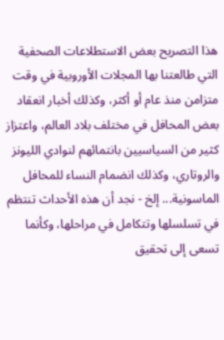هذا التصريح بعض الاستطلاعات الصحفية التي طالعتنا بها المجلات الأوروبية في وقت متزامن منذ عام أو أكثر، وكذلك أخبار انعقاد بعض المحافل في مختلف بلاد العالم، واعتزاز كثير من السياسيين بانتمائهم لنوادي الليونز والروتاري، وكذلك انضمام النساء للمحافل الماسونية... إلخ - نجد أن هذه الأحداث تنتظم في تسلسلها وتتكامل في مراحلها، وكأنما تسعى إلى تحقيق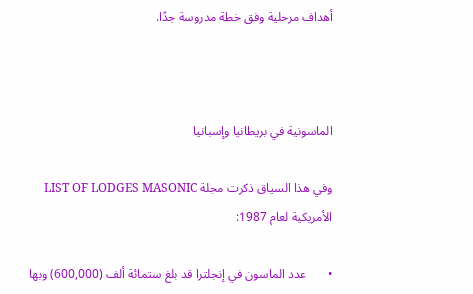أهداف مرحلية وفق خطة مدروسة جدًا.



الماسونية في بريطانيا وإسبانيا

وفي هذا السياق ذكرت مجلة LIST OF LODGES MASONIC الأمريكية لعام 1987:

•       عدد الماسون في إنجلترا قد بلغ ستمائة ألف (600,000) وبها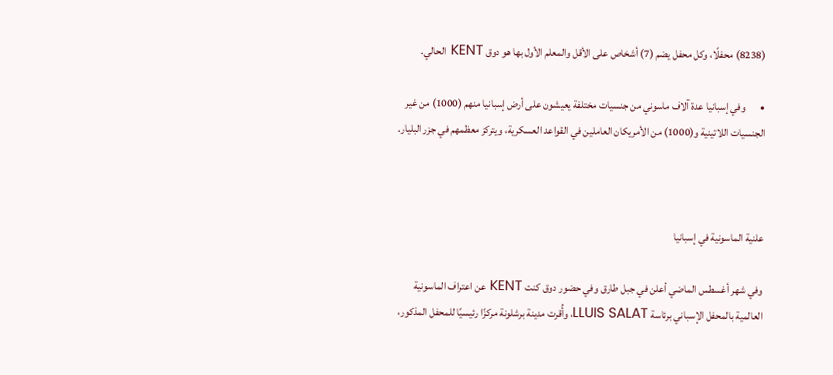(8238) محفلًا، وكل محفل يضم (7) أشخاص على الأقل والمعلم الأول بها هو دوق KENT الحالي.

•       وفي إسبانيا عدة آلاف ماسوني من جنسيات مختلفة يعيشون على أرض إسبانيا منهم (1000) من غير الجنسيات اللاتينية و(1000) من الأمريكان العاملين في القواعد العسكرية، ويتركز معظمهم في جزر البليار.



علنية الماسونية في إسبانيا

وفي شهر أغسطس الماضي أعلن في جبل طارق وفي حضور دوق كنت KENT عن اعتراف الماسونية العالمية بالمحفل الإسباني برئاسة LLUIS SALAT، وأُقرت مدينة برشلونة مركزًا رئيسيًا للمحفل المذكور،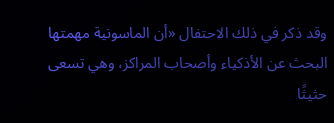وقد ذكر في ذلك الاحتفال «أن الماسونية مهمتها البحث عن الأذكياء وأصحاب المراكز، وهي تسعى حثيثًا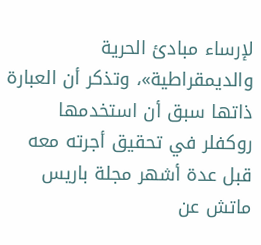لإرساء مبادئ الحرية والديمقراطية»، وتذكر أن العبارة ذاتها سبق أن استخدمها روكفلر في تحقيق أجرته معه قبل عدة أشهر مجلة باريس ماتش عن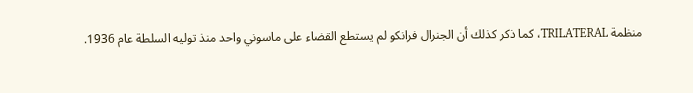منظمة TRILATERAL، كما ذكر كذلك أن الجنرال فرانكو لم يستطع القضاء على ماسوني واحد منذ توليه السلطة عام 1936.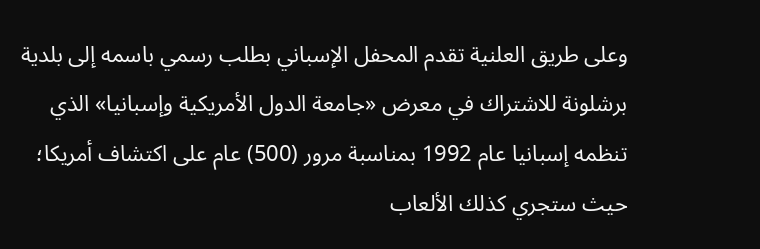وعلى طريق العلنية تقدم المحفل الإسباني بطلب رسمي باسمه إلى بلدية برشلونة للاشتراك في معرض «جامعة الدول الأمريكية وإسبانيا» الذي تنظمه إسبانيا عام 1992 بمناسبة مرور (500) عام على اكتشاف أمريكا؛ حيث ستجري كذلك الألعاب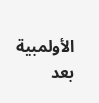الأولمبية بعد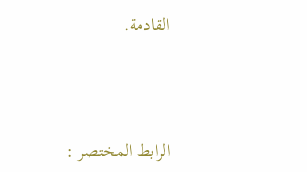القادمة.





الرابط المختصر :